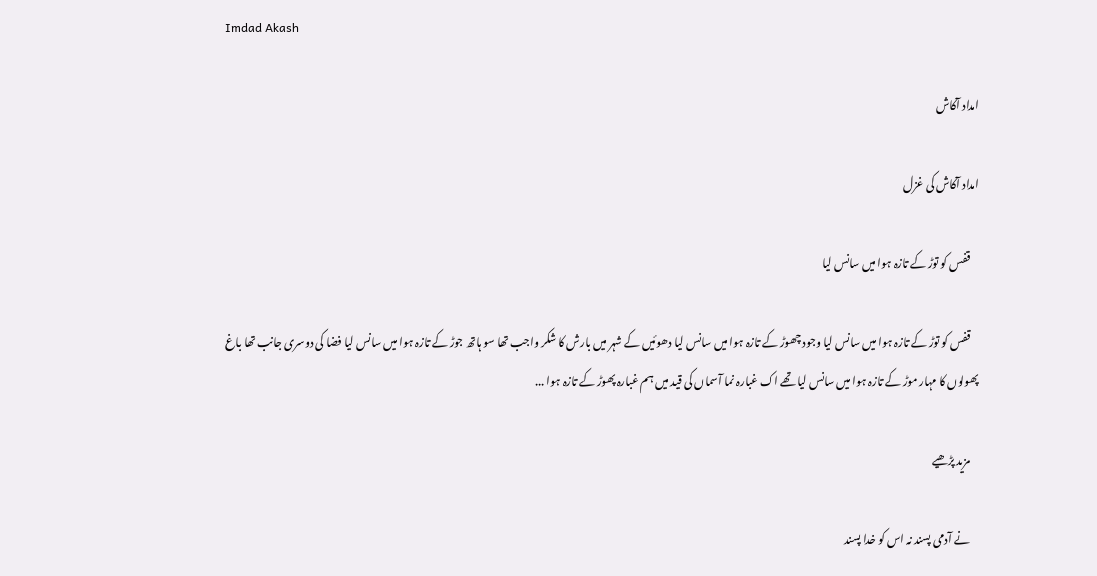Imdad Akash

امداد آکاش

امداد آکاش کی غزل

    قفس کو توڑ کے تازہ ہوا میں سانس لیا

    قفس کو توڑ کے تازہ ہوا میں سانس لیا وجود چھوڑ کے تازہ ہوا میں سانس لیا دھوئیں کے شہر میں بارش کا شکر واجب تھا سو ہاتھ جوڑ کے تازہ ہوا میں سانس لیا فضا کی دوسری جانب تھا باغ پھولوں کا مہار موڑ کے تازہ ہوا میں سانس لیا تھے اک غبارہ نما آسماں کی قید میں ہم غبارہ پھوڑ کے تازہ ہوا ...

    مزید پڑھیے

    نے آدمی پسند نہ اس کو خدا پسند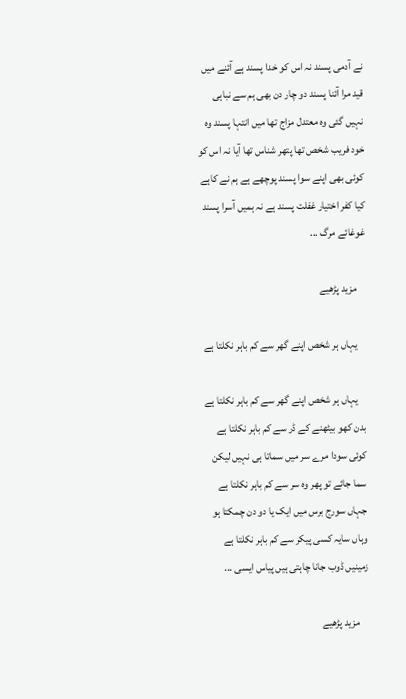نے آدمی پسند نہ اس کو خدا پسند ہے آئنے میں قید مرا آئنا پسند دو چار دن بھی ہم سے نباہی نہیں گئی وہ معتدل مزاج تھا میں انتہا پسند وہ خود فریب شخص تھا پتھر شناس تھا آیا نہ اس کو کوئی بھی اپنے سوا پسند پوچھے ہے ہم نے کاہے کیا کفر اختیار غفلت پسند ہے نہ ہمیں آسرا پسند غوغائے مرگ ...

    مزید پڑھیے

    یہاں ہر شخص اپنے گھر سے کم باہر نکلتا ہے

    یہاں ہر شخص اپنے گھر سے کم باہر نکلتا ہے بدن کھو بیٹھنے کے ڈر سے کم باہر نکلتا ہے کوئی سودا مرے سر میں سماتا ہی نہیں لیکن سما جائے تو پھر وہ سر سے کم باہر نکلتا ہے جہاں سورج برس میں ایک یا دو دن چمکتا ہو وہاں سایہ کسی پیکر سے کم باہر نکلتا ہے زمینیں ڈوب جانا چاہتی ہیں پیاس ایسی ...

    مزید پڑھیے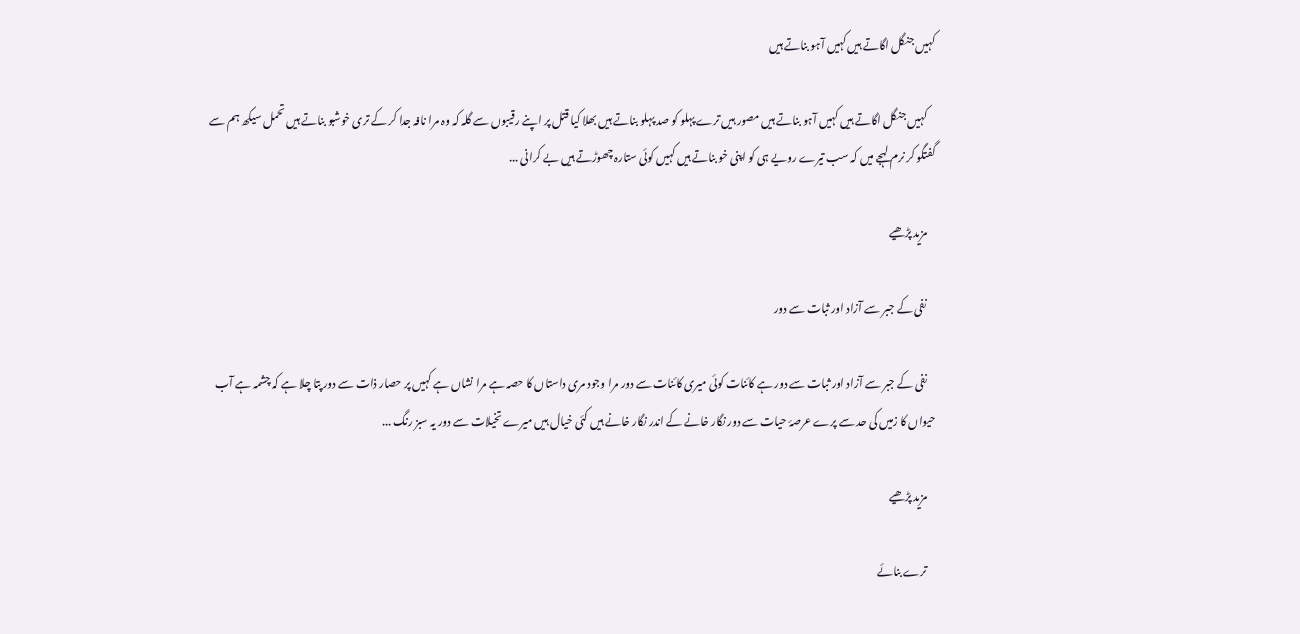کہیں جنگل اگاتے ہیں کہیں آہو بناتے ہیں

    کہیں جنگل اگاتے ہیں کہیں آہو بناتے ہیں مصور ہیں ترے پہلو کو صد پہلو بناتے ہیں بھلا کیا قتل پر اپنے رقیبوں سے گلہ کہ وہ مرا نافہ جدا کر کے تری خوشبو بناتے ہیں تحمل سیکھ ہم سے گفتگو کر نرم لہجے میں کہ سب تیرے رویے ہی کو اپنی خو بناتے ہیں کہیں کوئی ستارہ چھوڑتے ہیں بے کرانی ...

    مزید پڑھیے

    نفی کے جبر سے آزاد اور ثبات سے دور

    نفی کے جبر سے آزاد اور ثبات سے دور ہے کائنات کوئی میری کائنات سے دور مرا وجود مری داستاں کا حصہ ہے مرا نشاں ہے کہیں پر حصار ذات سے دور پتا چلا ہے کہ چشمہ ہے آب حیواں کا زمیں کی حد سے پرے عرصۂ حیات سے دور نگار خانے کے اندر نگار خانے ہیں کئی خیال ہیں میرے تخیلات سے دور یہ سبز رنگ ...

    مزید پڑھیے

    ترے بنائے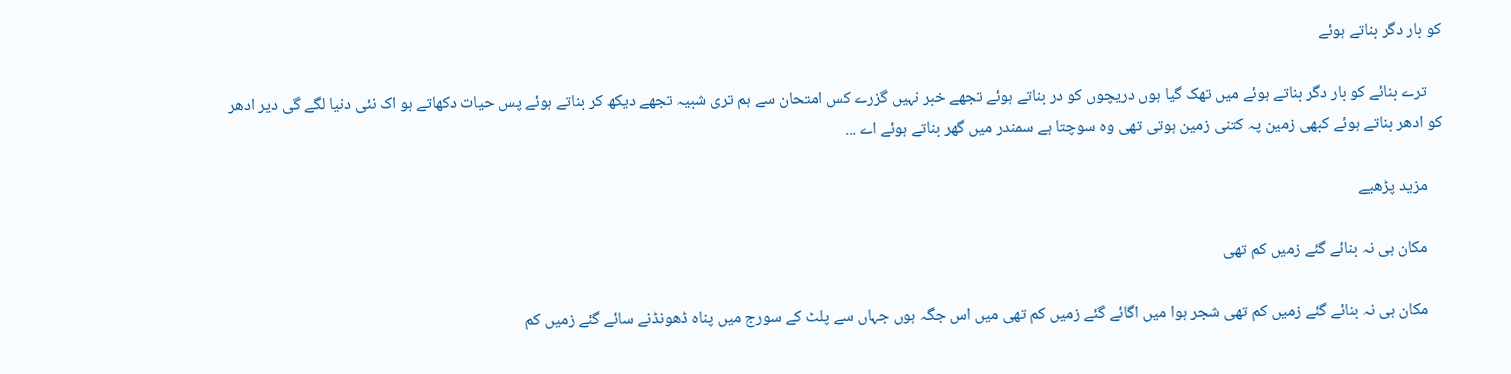کو بار دگر بناتے ہوئے

    ترے بنائے کو بار دگر بناتے ہوئے میں تھک گیا ہوں دریچوں کو در بناتے ہوئے تجھے خبر نہیں گزرے کس امتحان سے ہم تری شبیہ تجھے دیکھ کر بناتے ہوئے پس حیات دکھاتے ہو اک نئی دنیا لگے گی دیر ادھر کو ادھر بناتے ہوئے کبھی زمین پہ کتنی زمین ہوتی تھی وہ سوچتا ہے سمندر میں گھر بناتے ہوئے اے ...

    مزید پڑھیے

    مکان ہی نہ بنائے گئے زمیں کم تھی

    مکان ہی نہ بنائے گئے زمیں کم تھی شجر ہوا میں اگائے گئے زمیں کم تھی میں اس جگہ ہوں جہاں سے پلٹ کے سورج میں پناہ ڈھونڈنے سائے گئے زمیں کم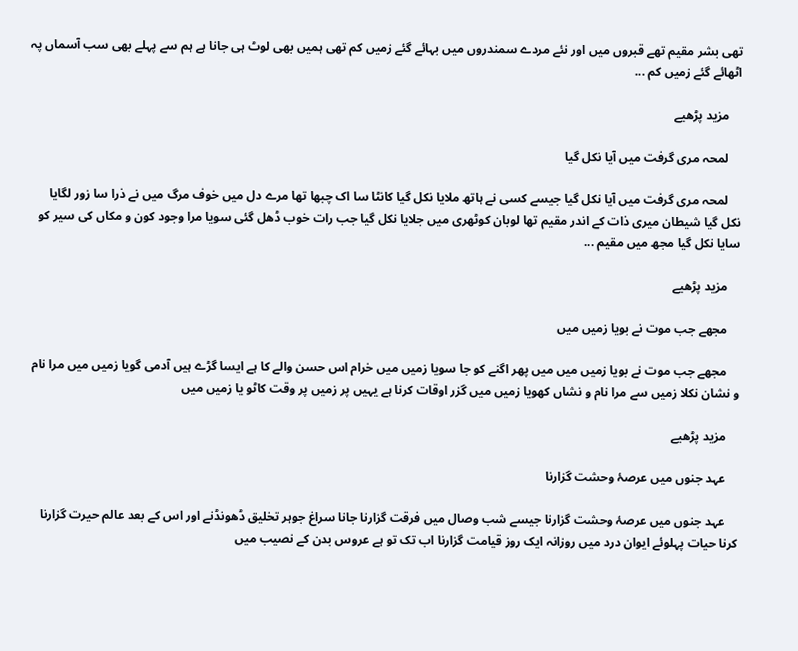تھی بشر مقیم تھے قبروں میں اور نئے مردے سمندروں میں بہائے گئے زمیں کم تھی ہمیں بھی لوٹ ہی جانا ہے ہم سے پہلے بھی سب آسماں پہ اٹھائے گئے زمیں کم ...

    مزید پڑھیے

    لمحہ مری گرفت میں آیا نکل گیا

    لمحہ مری گرفت میں آیا نکل گیا جیسے کسی نے ہاتھ ملایا نکل گیا کانٹا سا اک چبھا تھا مرے دل میں خوف مرگ میں نے ذرا سا زور لگایا نکل گیا شیطان میری ذات کے اندر مقیم تھا لوبان کوٹھری میں جلایا نکل گیا جب رات خوب ڈھل گئی سویا مرا وجود کون و مکاں کی سیر کو سایا نکل گیا مجھ میں مقیم ...

    مزید پڑھیے

    مجھے جب موت نے بویا زمیں میں

    مجھے جب موت نے بویا زمیں میں میں پھر اگنے کو جا سویا زمیں میں خرام اس حسن والے کا ہے ایسا گڑے ہیں آدمی گویا زمیں میں مرا نام و نشان نکلا زمیں سے مرا نام و نشاں کھویا زمیں میں گزر اوقات کرنا ہے یہیں پر زمیں پر وقت کاٹو یا زمیں میں

    مزید پڑھیے

    عہد جنوں میں عرصۂ وحشت گزارنا

    عہد جنوں میں عرصۂ وحشت گزارنا جیسے شب وصال میں فرقت گزارنا جانا سراغ جوہر تخلیق ڈھونڈنے اور اس کے بعد عالم حیرت گزارنا کرنا حیات پہلوئے ایوان درد میں روزانہ ایک روز قیامت گزارنا اب تک تو ہے عروس بدن کے نصیب میں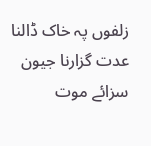زلفوں پہ خاک ڈالنا عدت گزارنا جیون سزائے موت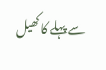سے پہلے کا کھیل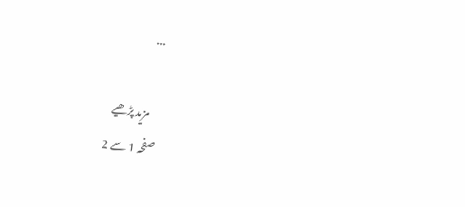...

    مزید پڑھیے
صفحہ 1 سے 2